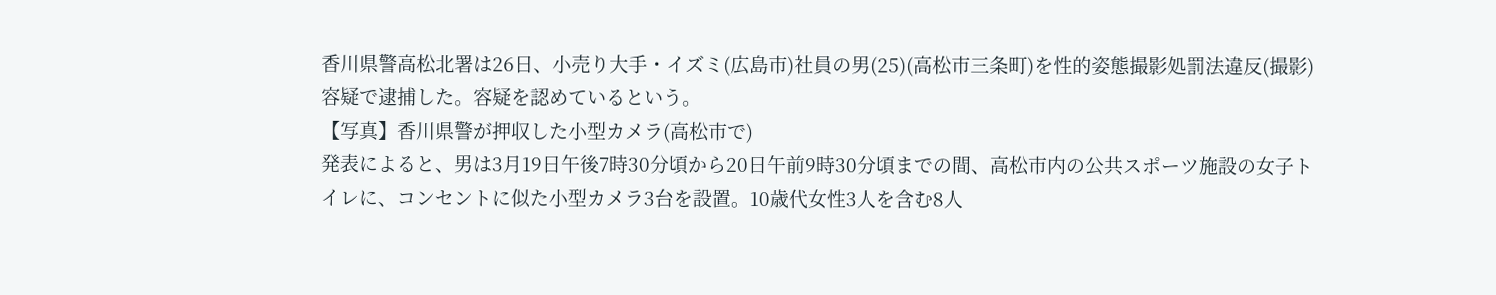香川県警高松北署は26日、小売り大手・イズミ(広島市)社員の男(25)(高松市三条町)を性的姿態撮影処罰法違反(撮影)容疑で逮捕した。容疑を認めているという。
【写真】香川県警が押収した小型カメラ(高松市で)
発表によると、男は3月19日午後7時30分頃から20日午前9時30分頃までの間、高松市内の公共スポーツ施設の女子トイレに、コンセントに似た小型カメラ3台を設置。10歳代女性3人を含む8人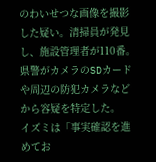のわいせつな画像を撮影した疑い。清掃員が発見し、施設管理者が110番。県警がカメラのSDカードや周辺の防犯カメラなどから容疑を特定した。
イズミは「事実確認を進めてお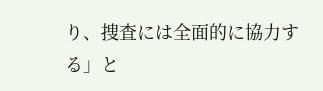り、捜査には全面的に協力する」と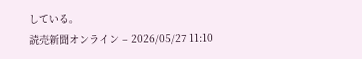している。
読売新聞オンライン – 2026/05/27 11:10